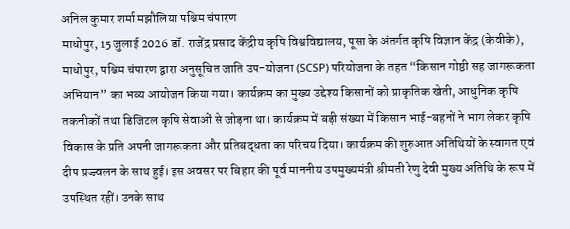अनिल कुमार शर्मा मझौलिया पश्चिम चंपारण
माधोपुर, 15 जुलाई 2026 डॉ. राजेंद्र प्रसाद केंद्रीय कृषि विश्वविद्यालय, पूसा के अंतर्गत कृषि विज्ञान केंद्र (केवीके), माधोपुर, पश्चिम चंपारण द्वारा अनुसूचित जाति उप-योजना (SCSP) परियोजना के तहत “किसान गोष्ठी सह जागरूकता अभियान” का भव्य आयोजन किया गया। कार्यक्रम का मुख्य उद्देश्य किसानों को प्राकृतिक खेती, आधुनिक कृषि तकनीकों तथा डिजिटल कृषि सेवाओं से जोड़ना था। कार्यक्रम में बड़ी संख्या में किसान भाई-बहनों ने भाग लेकर कृषि विकास के प्रति अपनी जागरूकता और प्रतिबद्धता का परिचय दिया। कार्यक्रम की शुरुआत अतिथियों के स्वागत एवं दीप प्रज्ज्वलन के साथ हुई। इस अवसर पर बिहार की पूर्व माननीय उपमुख्यमंत्री श्रीमती रेणु देवी मुख्य अतिथि के रूप में उपस्थित रहीं। उनके साथ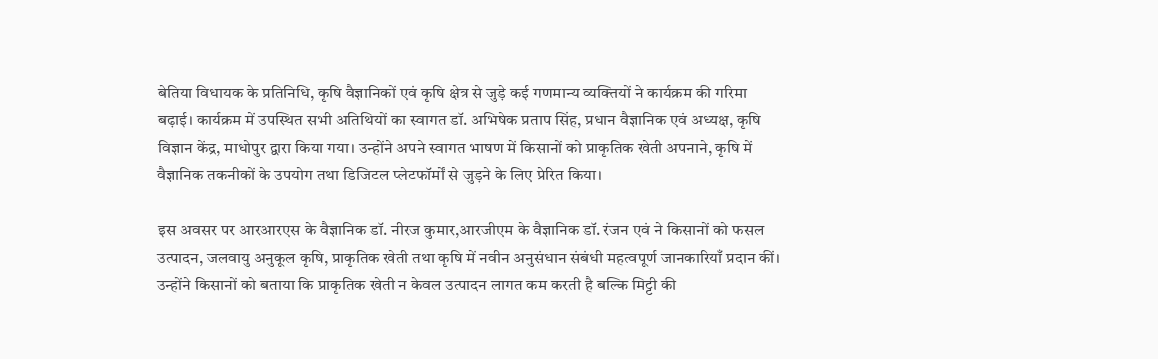बेतिया विधायक के प्रतिनिधि, कृषि वैज्ञानिकों एवं कृषि क्षेत्र से जुड़े कई गणमान्य व्यक्तियों ने कार्यक्रम की गरिमा बढ़ाई। कार्यक्रम में उपस्थित सभी अतिथियों का स्वागत डॉ. अभिषेक प्रताप सिंह, प्रधान वैज्ञानिक एवं अध्यक्ष, कृषि विज्ञान केंद्र, माधोपुर द्वारा किया गया। उन्होंने अपने स्वागत भाषण में किसानों को प्राकृतिक खेती अपनाने, कृषि में वैज्ञानिक तकनीकों के उपयोग तथा डिजिटल प्लेटफॉर्मों से जुड़ने के लिए प्रेरित किया।

इस अवसर पर आरआरएस के वैज्ञानिक डॉ. नीरज कुमार,आरजीएम के वैज्ञानिक डॉ. रंजन एवं ने किसानों को फसल उत्पादन, जलवायु अनुकूल कृषि, प्राकृतिक खेती तथा कृषि में नवीन अनुसंधान संबंधी महत्वपूर्ण जानकारियाँ प्रदान कीं। उन्होंने किसानों को बताया कि प्राकृतिक खेती न केवल उत्पादन लागत कम करती है बल्कि मिट्टी की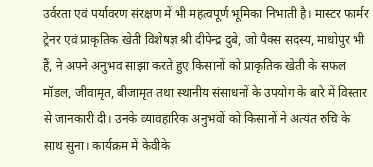उर्वरता एवं पर्यावरण संरक्षण में भी महत्वपूर्ण भूमिका निभाती है। मास्टर फार्मर ट्रेनर एवं प्राकृतिक खेती विशेषज्ञ श्री दीपेन्द्र दुबे, जो पैक्स सदस्य, माधोपुर भी हैं, ने अपने अनुभव साझा करते हुए किसानों को प्राकृतिक खेती के सफल मॉडल, जीवामृत, बीजामृत तथा स्थानीय संसाधनों के उपयोग के बारे में विस्तार से जानकारी दी। उनके व्यावहारिक अनुभवों को किसानों ने अत्यंत रुचि के साथ सुना। कार्यक्रम में केवीके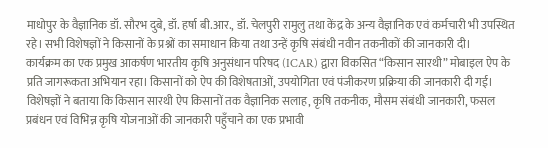माधोपुर के वैज्ञानिक डॉ. सौरभ दुबे, डॉ. हर्षा बी.आर., डॉ. चेलपुरी रामुलु तथा केंद्र के अन्य वैज्ञानिक एवं कर्मचारी भी उपस्थित रहे। सभी विशेषज्ञों ने किसानों के प्रश्नों का समाधान किया तथा उन्हें कृषि संबंधी नवीन तकनीकों की जानकारी दी।
कार्यक्रम का एक प्रमुख आकर्षण भारतीय कृषि अनुसंधान परिषद (ICAR) द्वारा विकसित “किसान सारथी” मोबाइल ऐप के प्रति जागरूकता अभियान रहा। किसानों को ऐप की विशेषताओं, उपयोगिता एवं पंजीकरण प्रक्रिया की जानकारी दी गई। विशेषज्ञों ने बताया कि किसान सारथी ऐप किसानों तक वैज्ञानिक सलाह, कृषि तकनीक, मौसम संबंधी जानकारी, फसल प्रबंधन एवं विभिन्न कृषि योजनाओं की जानकारी पहुँचाने का एक प्रभावी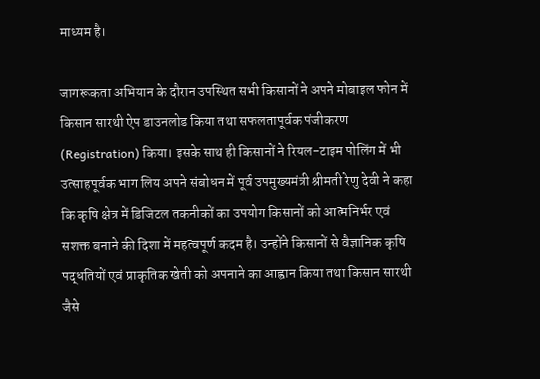माध्यम है।

जागरूकता अभियान के दौरान उपस्थित सभी किसानों ने अपने मोबाइल फोन में किसान सारथी ऐप डाउनलोड किया तथा सफलतापूर्वक पंजीकरण (Registration) किया। इसके साथ ही किसानों ने रियल-टाइम पोलिंग में भी उत्साहपूर्वक भाग लिय अपने संबोधन में पूर्व उपमुख्यमंत्री श्रीमती रेणु देवी ने कहा कि कृषि क्षेत्र में डिजिटल तकनीकों का उपयोग किसानों को आत्मनिर्भर एवं सशक्त बनाने की दिशा में महत्वपूर्ण कदम है। उन्होंने किसानों से वैज्ञानिक कृषि पद्धतियों एवं प्राकृतिक खेती को अपनाने का आह्वान किया तथा किसान सारथी जैसे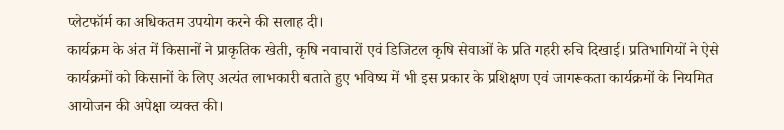प्लेटफॉर्म का अधिकतम उपयोग करने की सलाह दी।
कार्यक्रम के अंत में किसानों ने प्राकृतिक खेती, कृषि नवाचारों एवं डिजिटल कृषि सेवाओं के प्रति गहरी रुचि दिखाई। प्रतिभागियों ने ऐसे कार्यक्रमों को किसानों के लिए अत्यंत लाभकारी बताते हुए भविष्य में भी इस प्रकार के प्रशिक्षण एवं जागरूकता कार्यक्रमों के नियमित आयोजन की अपेक्षा व्यक्त की।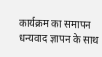कार्यक्रम का समापन धन्यवाद ज्ञापन के साथ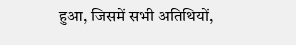हुआ, जिसमें सभी अतिथियों,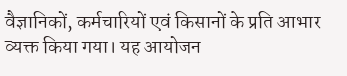वैज्ञानिकों, कर्मचारियों एवं किसानों के प्रति आभार व्यक्त किया गया। यह आयोजन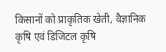किसानों को प्राकृतिक खेती, वैज्ञानिक कृषि एवं डिजिटल कृषि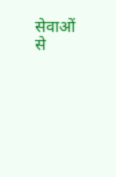सेवाओं से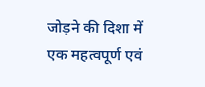जोड़ने की दिशा में एक महत्वपूर्ण एवं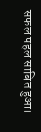सफल पहल साबित हुआ।